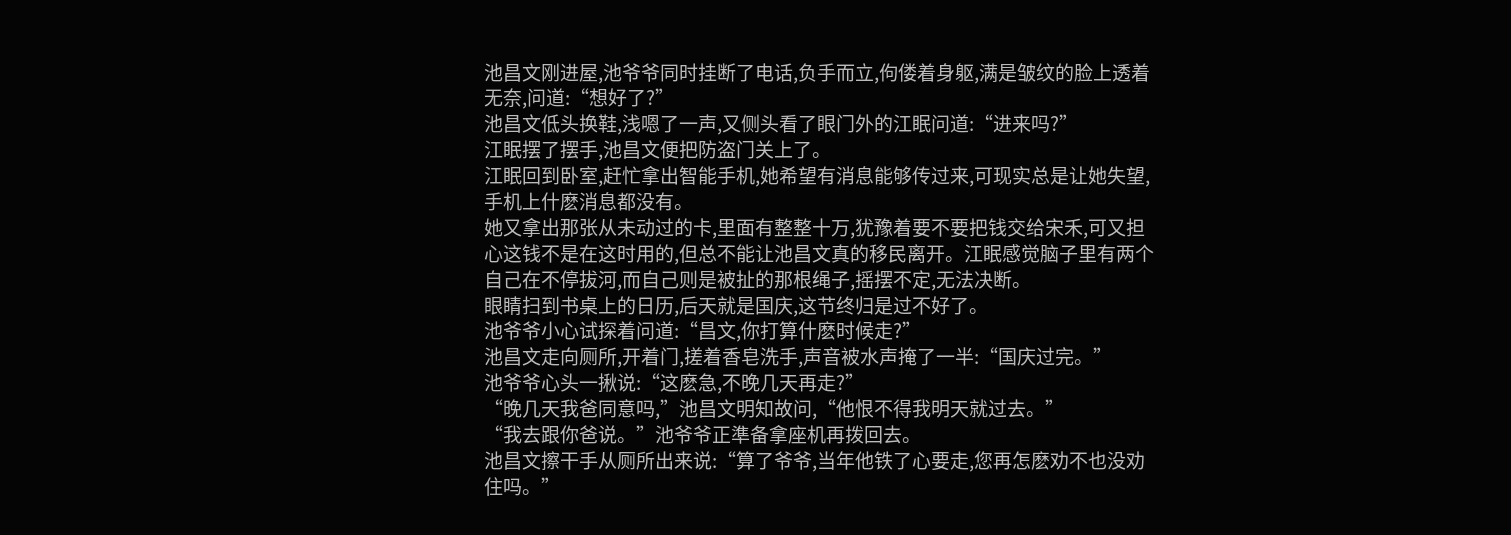池昌文刚进屋,池爷爷同时挂断了电话,负手而立,佝偻着身躯,满是皱纹的脸上透着无奈,问道:“想好了?”
池昌文低头换鞋,浅嗯了一声,又侧头看了眼门外的江眠问道:“进来吗?”
江眠摆了摆手,池昌文便把防盗门关上了。
江眠回到卧室,赶忙拿出智能手机,她希望有消息能够传过来,可现实总是让她失望,手机上什麽消息都没有。
她又拿出那张从未动过的卡,里面有整整十万,犹豫着要不要把钱交给宋禾,可又担心这钱不是在这时用的,但总不能让池昌文真的移民离开。江眠感觉脑子里有两个自己在不停拔河,而自己则是被扯的那根绳子,摇摆不定,无法决断。
眼睛扫到书桌上的日历,后天就是国庆,这节终归是过不好了。
池爷爷小心试探着问道:“昌文,你打算什麽时候走?”
池昌文走向厕所,开着门,搓着香皂洗手,声音被水声掩了一半:“国庆过完。”
池爷爷心头一揪说:“这麽急,不晚几天再走?”
“晚几天我爸同意吗,”池昌文明知故问,“他恨不得我明天就过去。”
“我去跟你爸说。”池爷爷正準备拿座机再拨回去。
池昌文擦干手从厕所出来说:“算了爷爷,当年他铁了心要走,您再怎麽劝不也没劝住吗。”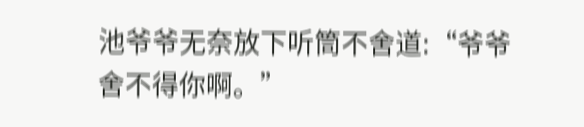池爷爷无奈放下听筒不舍道:“爷爷舍不得你啊。”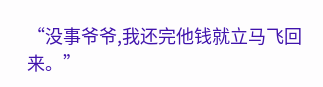“没事爷爷,我还完他钱就立马飞回来。”